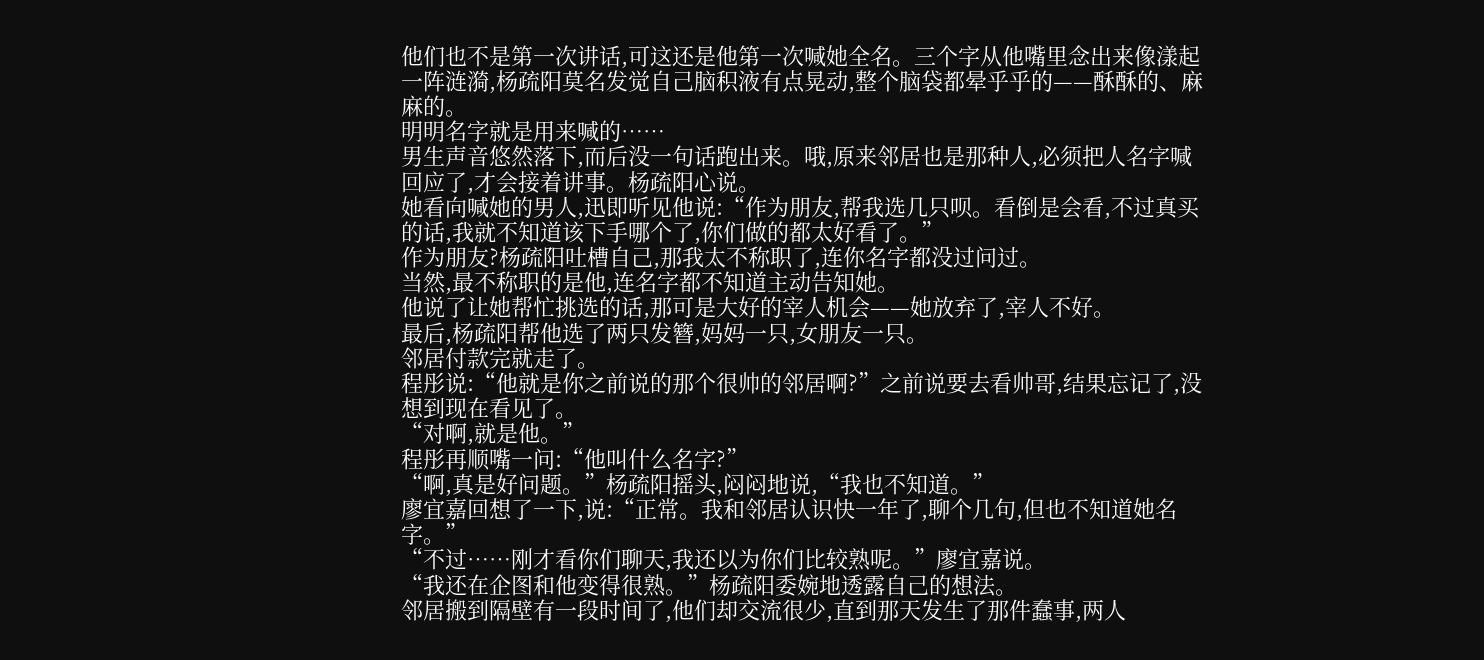他们也不是第一次讲话,可这还是他第一次喊她全名。三个字从他嘴里念出来像漾起一阵涟漪,杨疏阳莫名发觉自己脑积液有点晃动,整个脑袋都晕乎乎的——酥酥的、麻麻的。
明明名字就是用来喊的……
男生声音悠然落下,而后没一句话跑出来。哦,原来邻居也是那种人,必须把人名字喊回应了,才会接着讲事。杨疏阳心说。
她看向喊她的男人,迅即听见他说:“作为朋友,帮我选几只呗。看倒是会看,不过真买的话,我就不知道该下手哪个了,你们做的都太好看了。”
作为朋友?杨疏阳吐槽自己,那我太不称职了,连你名字都没过问过。
当然,最不称职的是他,连名字都不知道主动告知她。
他说了让她帮忙挑选的话,那可是大好的宰人机会——她放弃了,宰人不好。
最后,杨疏阳帮他选了两只发簪,妈妈一只,女朋友一只。
邻居付款完就走了。
程彤说:“他就是你之前说的那个很帅的邻居啊?”之前说要去看帅哥,结果忘记了,没想到现在看见了。
“对啊,就是他。”
程彤再顺嘴一问:“他叫什么名字?”
“啊,真是好问题。”杨疏阳摇头,闷闷地说,“我也不知道。”
廖宜嘉回想了一下,说:“正常。我和邻居认识快一年了,聊个几句,但也不知道她名字。”
“不过……刚才看你们聊天,我还以为你们比较熟呢。”廖宜嘉说。
“我还在企图和他变得很熟。”杨疏阳委婉地透露自己的想法。
邻居搬到隔壁有一段时间了,他们却交流很少,直到那天发生了那件蠢事,两人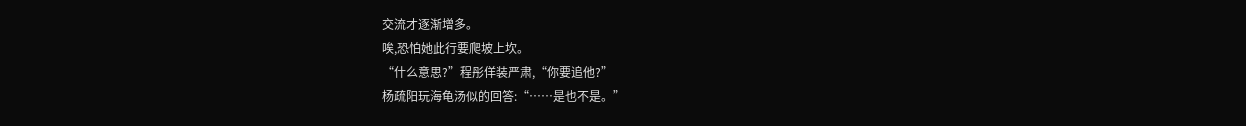交流才逐渐增多。
唉,恐怕她此行要爬坡上坎。
“什么意思?”程彤佯装严肃,“你要追他?”
杨疏阳玩海龟汤似的回答:“……是也不是。”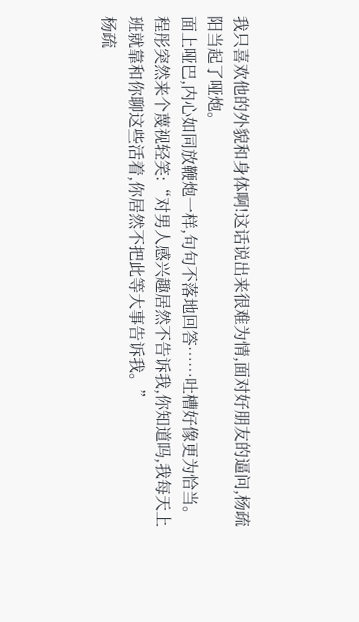我只喜欢他的外貌和身体啊!这话说出来很难为情,面对好朋友的逼问,杨疏阳当起了哑炮。
面上哑巴,内心如同放鞭炮一样,句句不落地回答……吐槽好像更为恰当。
程彤突然来个蔑视轻笑:“对男人感兴趣居然不告诉我,你知道吗,我每天上班就靠和你聊这些活着,你居然不把此等大事告诉我。”
杨疏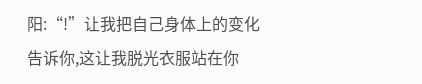阳:“!”让我把自己身体上的变化告诉你,这让我脱光衣服站在你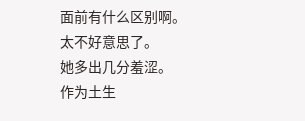面前有什么区别啊。
太不好意思了。
她多出几分羞涩。
作为土生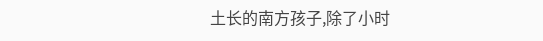土长的南方孩子,除了小时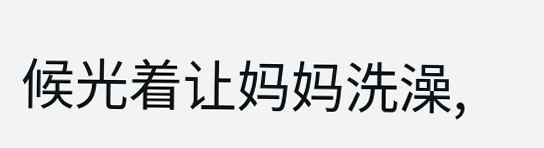候光着让妈妈洗澡,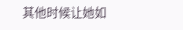其他时候让她如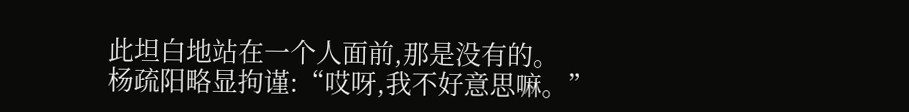此坦白地站在一个人面前,那是没有的。
杨疏阳略显拘谨:“哎呀,我不好意思嘛。”